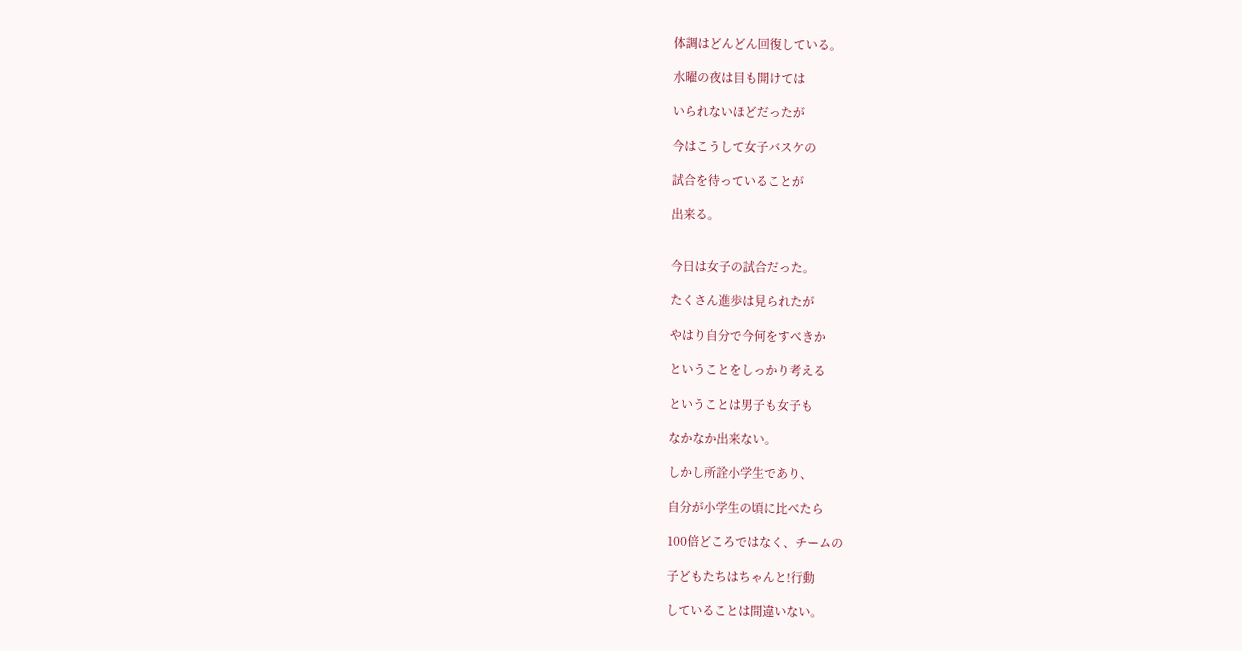体調はどんどん回復している。

水曜の夜は目も開けては

いられないほどだったが

今はこうして女子バスケの

試合を待っていることが

出来る。


今日は女子の試合だった。

たくさん進歩は見られたが

やはり自分で今何をすべきか

ということをしっかり考える

ということは男子も女子も

なかなか出来ない。

しかし所詮小学生であり、

自分が小学生の頃に比べたら

100倍どころではなく、チームの

子どもたちはちゃんと!行動

していることは間違いない。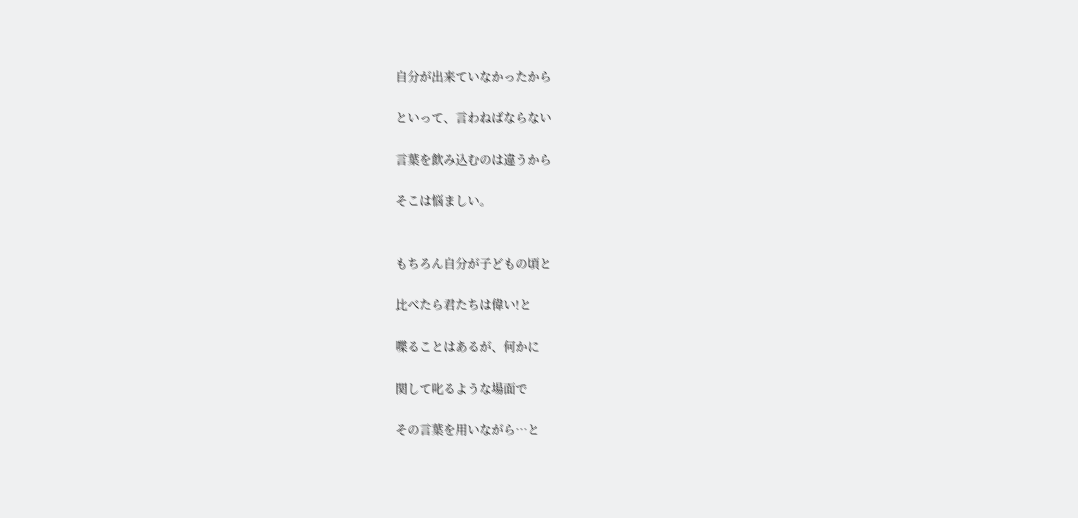自分が出来ていなかったから

といって、言わねばならない

言葉を飲み込むのは違うから

そこは悩ましい。


もちろん自分が子どもの頃と

比べたら君たちは偉い!と

喋ることはあるが、何かに

関して叱るような場面で

その言葉を用いながら…と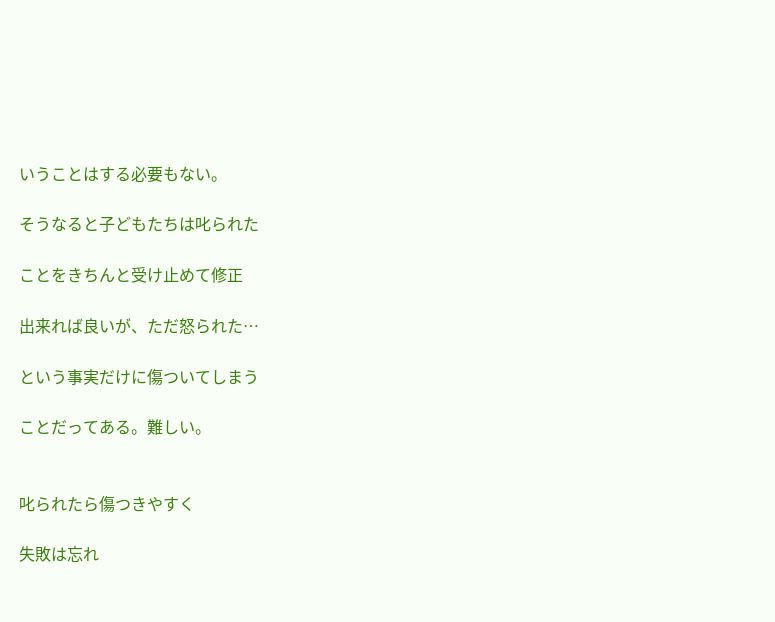いうことはする必要もない。

そうなると子どもたちは叱られた

ことをきちんと受け止めて修正

出来れば良いが、ただ怒られた…

という事実だけに傷ついてしまう

ことだってある。難しい。


叱られたら傷つきやすく

失敗は忘れ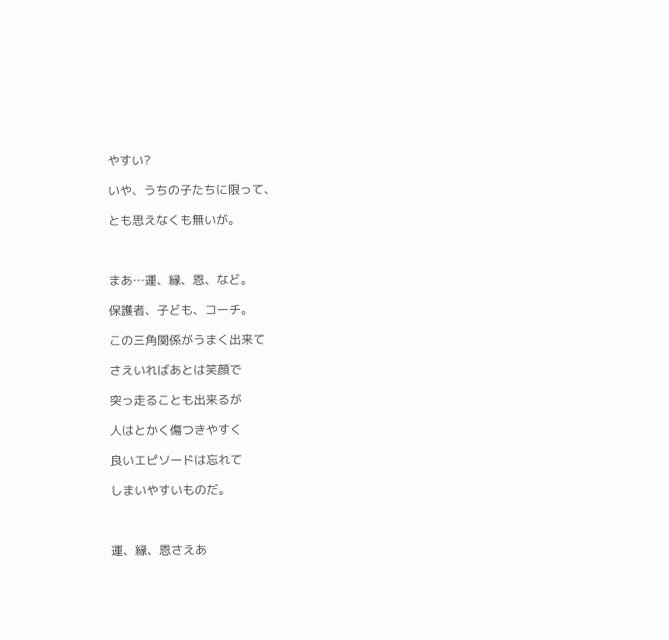やすい?

いや、うちの子たちに限って、

とも思えなくも無いが。



まあ…運、縁、恩、など。

保護者、子ども、コーチ。

この三角関係がうまく出来て

さえいればあとは笑顔で

突っ走ることも出来るが

人はとかく傷つきやすく

良いエピソードは忘れて

しまいやすいものだ。



運、縁、恩さえあ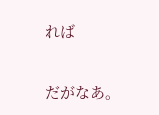れば

だがなあ。